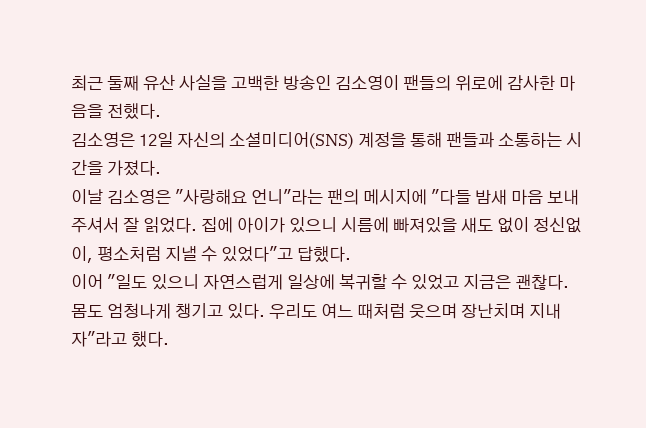최근 둘째 유산 사실을 고백한 방송인 김소영이 팬들의 위로에 감사한 마음을 전했다.
김소영은 12일 자신의 소셜미디어(SNS) 계정을 통해 팬들과 소통하는 시간을 가졌다.
이날 김소영은 "사랑해요 언니"라는 팬의 메시지에 "다들 밤새 마음 보내주셔서 잘 읽었다. 집에 아이가 있으니 시름에 빠져있을 새도 없이 정신없이, 평소처럼 지낼 수 있었다"고 답했다.
이어 "일도 있으니 자연스럽게 일상에 복귀할 수 있었고 지금은 괜찮다. 몸도 엄청나게 챙기고 있다. 우리도 여느 때처럼 웃으며 장난치며 지내자"라고 했다.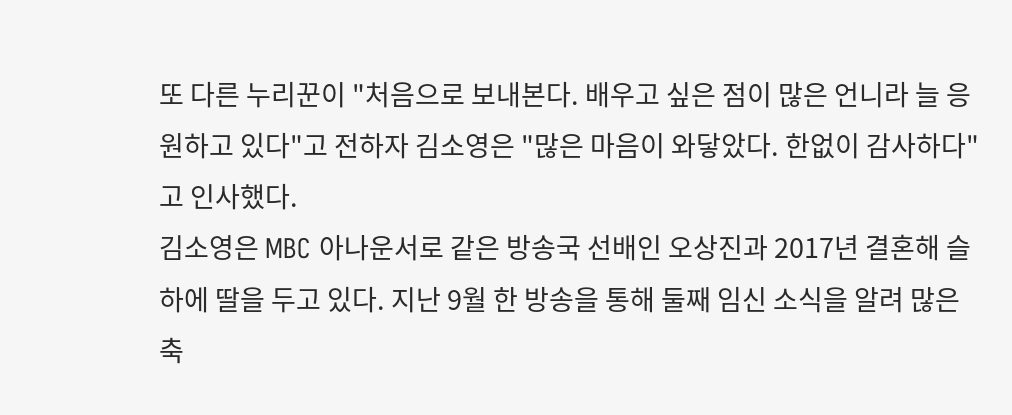또 다른 누리꾼이 "처음으로 보내본다. 배우고 싶은 점이 많은 언니라 늘 응원하고 있다"고 전하자 김소영은 "많은 마음이 와닿았다. 한없이 감사하다"고 인사했다.
김소영은 MBC 아나운서로 같은 방송국 선배인 오상진과 2017년 결혼해 슬하에 딸을 두고 있다. 지난 9월 한 방송을 통해 둘째 임신 소식을 알려 많은 축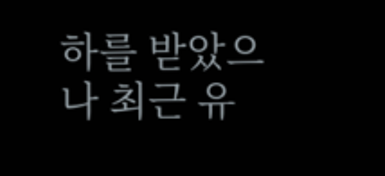하를 받았으나 최근 유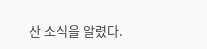산 소식을 알렸다.